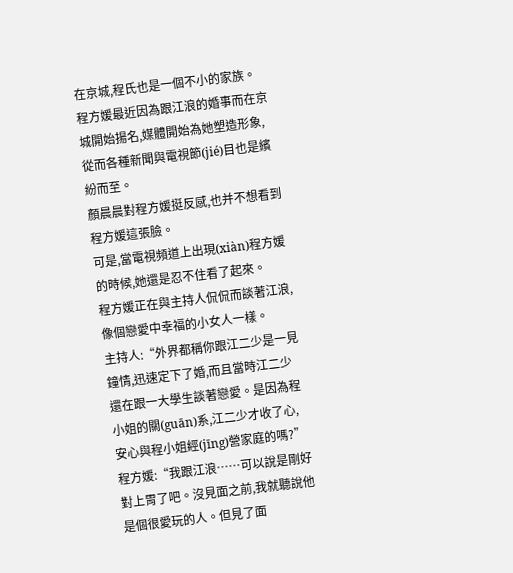在京城,程氏也是一個不小的家族。
程方媛最近因為跟江浪的婚事而在京城開始揚名,媒體開始為她塑造形象,從而各種新聞與電視節(jié)目也是繽紛而至。
顏晨晨對程方媛挺反感,也并不想看到程方媛這張臉。
可是,當電視頻道上出現(xiàn)程方媛的時候,她還是忍不住看了起來。
程方媛正在與主持人侃侃而談著江浪,像個戀愛中幸福的小女人一樣。
主持人:“外界都稱你跟江二少是一見鐘情,迅速定下了婚,而且當時江二少還在跟一大學生談著戀愛。是因為程小姐的關(guān)系,江二少才收了心,安心與程小姐經(jīng)營家庭的嗎?”
程方媛:“我跟江浪……可以說是剛好對上胃了吧。沒見面之前,我就聽說他是個很愛玩的人。但見了面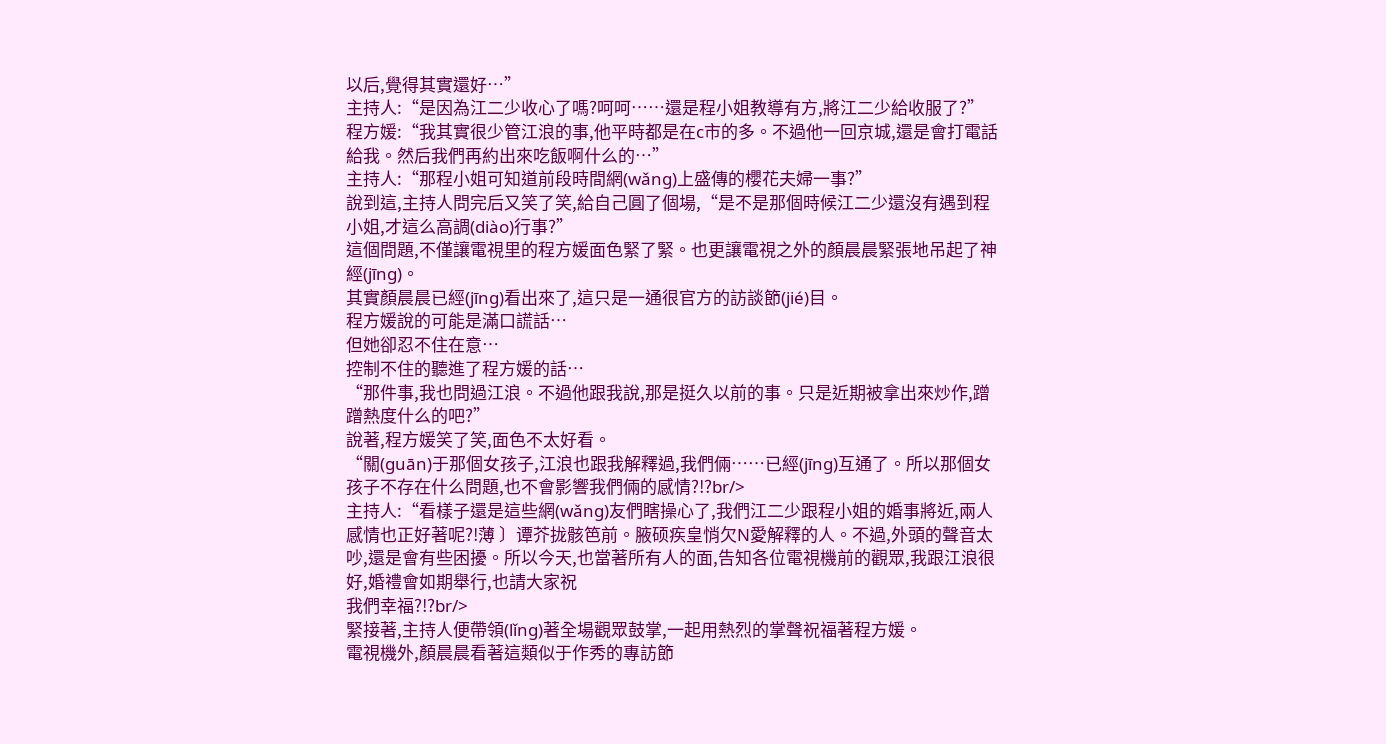以后,覺得其實還好…”
主持人:“是因為江二少收心了嗎?呵呵……還是程小姐教導有方,將江二少給收服了?”
程方媛:“我其實很少管江浪的事,他平時都是在c市的多。不過他一回京城,還是會打電話給我。然后我們再約出來吃飯啊什么的…”
主持人:“那程小姐可知道前段時間網(wǎng)上盛傳的櫻花夫婦一事?”
說到這,主持人問完后又笑了笑,給自己圓了個場,“是不是那個時候江二少還沒有遇到程小姐,才這么高調(diào)行事?”
這個問題,不僅讓電視里的程方媛面色緊了緊。也更讓電視之外的顏晨晨緊張地吊起了神經(jīng)。
其實顏晨晨已經(jīng)看出來了,這只是一通很官方的訪談節(jié)目。
程方媛說的可能是滿口謊話…
但她卻忍不住在意…
控制不住的聽進了程方媛的話…
“那件事,我也問過江浪。不過他跟我說,那是挺久以前的事。只是近期被拿出來炒作,蹭蹭熱度什么的吧?”
說著,程方媛笑了笑,面色不太好看。
“關(guān)于那個女孩子,江浪也跟我解釋過,我們倆……已經(jīng)互通了。所以那個女孩子不存在什么問題,也不會影響我們倆的感情?!?br/>
主持人:“看樣子還是這些網(wǎng)友們瞎操心了,我們江二少跟程小姐的婚事將近,兩人感情也正好著呢?!薄 〕谭芥拢骸笆前。腋硕疾皇悄欠N愛解釋的人。不過,外頭的聲音太吵,還是會有些困擾。所以今天,也當著所有人的面,告知各位電視機前的觀眾,我跟江浪很好,婚禮會如期舉行,也請大家祝
我們幸福?!?br/>
緊接著,主持人便帶領(lǐng)著全場觀眾鼓掌,一起用熱烈的掌聲祝福著程方媛。
電視機外,顏晨晨看著這類似于作秀的專訪節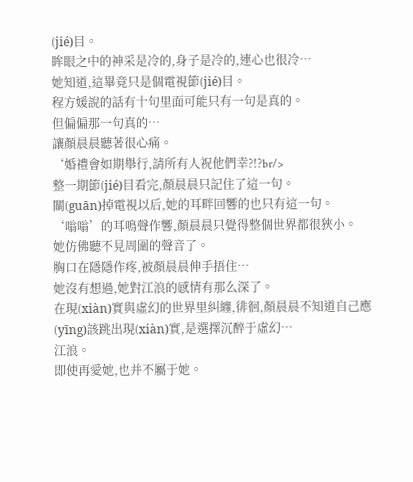(jié)目。
眸眼之中的神采是冷的,身子是冷的,連心也很冷…
她知道,這畢竟只是個電視節(jié)目。
程方媛說的話有十句里面可能只有一句是真的。
但偏偏那一句真的…
讓顏晨晨聽著很心痛。
‘婚禮會如期舉行,請所有人祝他們幸?!?br/>
整一期節(jié)目看完,顏晨晨只記住了這一句。
關(guān)掉電視以后,她的耳畔回響的也只有這一句。
‘嗡嗡’的耳鳴聲作響,顏晨晨只覺得整個世界都很狹小。
她仿佛聽不見周圍的聲音了。
胸口在隱隱作疼,被顏晨晨伸手捂住…
她沒有想過,她對江浪的感情有那么深了。
在現(xiàn)實與虛幻的世界里糾纏,徘徊,顏晨晨不知道自己應(yīng)該跳出現(xiàn)實,是選擇沉醉于虛幻…
江浪。
即使再愛她,也并不屬于她。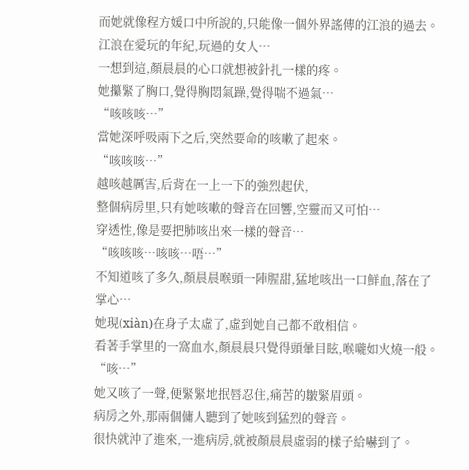而她就像程方媛口中所說的,只能像一個外界謠傳的江浪的過去。
江浪在愛玩的年紀,玩過的女人…
一想到這,顏晨晨的心口就想被針扎一樣的疼。
她攥緊了胸口,覺得胸悶氣躁,覺得喘不過氣…
“咳咳咳…”
當她深呼吸兩下之后,突然要命的咳嗽了起來。
“咳咳咳…”
越咳越厲害,后背在一上一下的強烈起伏,
整個病房里,只有她咳嗽的聲音在回響,空靈而又可怕…
穿透性,像是要把肺咳出來一樣的聲音…
“咳咳咳…咳咳…唔…”
不知道咳了多久,顏晨晨喉頭一陣腥甜,猛地咳出一口鮮血,落在了掌心…
她現(xiàn)在身子太虛了,虛到她自己都不敢相信。
看著手掌里的一窩血水,顏晨晨只覺得頭暈目眩,喉嚨如火燒一般。
“咳…”
她又咳了一聲,便緊緊地抿唇忍住,痛苦的皺緊眉頭。
病房之外,那兩個傭人聽到了她咳到猛烈的聲音。
很快就沖了進來,一進病房,就被顏晨晨虛弱的樣子給嚇到了。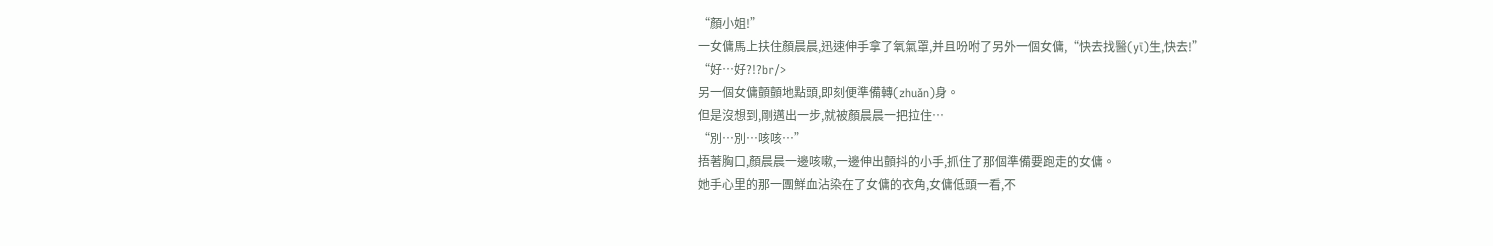“顏小姐!”
一女傭馬上扶住顏晨晨,迅速伸手拿了氧氣罩,并且吩咐了另外一個女傭,“快去找醫(yī)生,快去!”
“好…好?!?br/>
另一個女傭顫顫地點頭,即刻便準備轉(zhuǎn)身。
但是沒想到,剛邁出一步,就被顏晨晨一把拉住…
“別…別…咳咳…”
捂著胸口,顏晨晨一邊咳嗽,一邊伸出顫抖的小手,抓住了那個準備要跑走的女傭。
她手心里的那一團鮮血沾染在了女傭的衣角,女傭低頭一看,不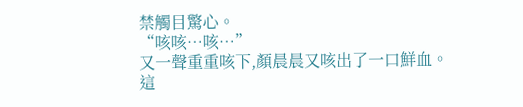禁觸目驚心。
“咳咳…咳…”
又一聲重重咳下,顏晨晨又咳出了一口鮮血。
這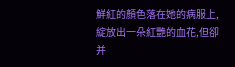鮮紅的顏色落在她的病服上,綻放出一朵紅艷的血花,但卻并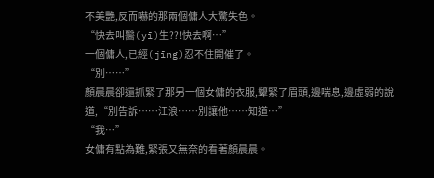不美艷,反而嚇的那兩個傭人大驚失色。
“快去叫醫(yī)生??!快去啊…”
一個傭人,已經(jīng)忍不住開催了。
“別……”
顏晨晨卻還抓緊了那另一個女傭的衣服,顰緊了眉頭,邊喘息,邊虛弱的說道,“別告訴……江浪……別讓他……知道…”
“我…”
女傭有點為難,緊張又無奈的看著顏晨晨。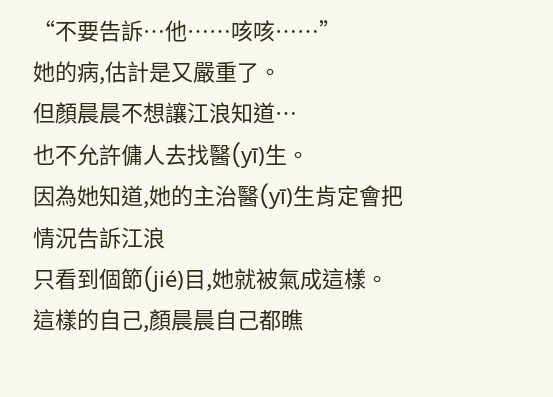“不要告訴…他……咳咳……”
她的病,估計是又嚴重了。
但顏晨晨不想讓江浪知道…
也不允許傭人去找醫(yī)生。
因為她知道,她的主治醫(yī)生肯定會把情況告訴江浪
只看到個節(jié)目,她就被氣成這樣。
這樣的自己,顏晨晨自己都瞧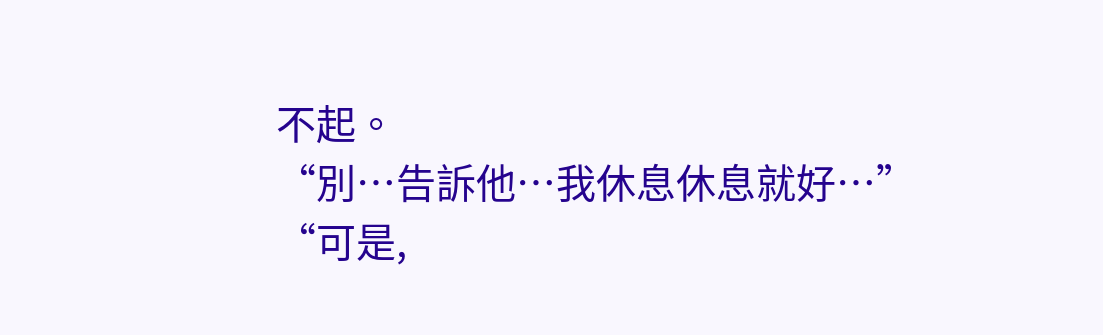不起。
“別…告訴他…我休息休息就好…”
“可是,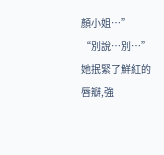顏小姐…”
“別說…別…”
她抿緊了鮮紅的唇瓣,強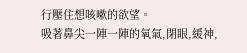行壓住想咳嗽的欲望。
吸著鼻尖一陣一陣的氧氣,閉眼,緩神,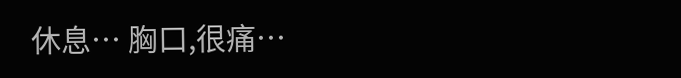休息… 胸口,很痛…